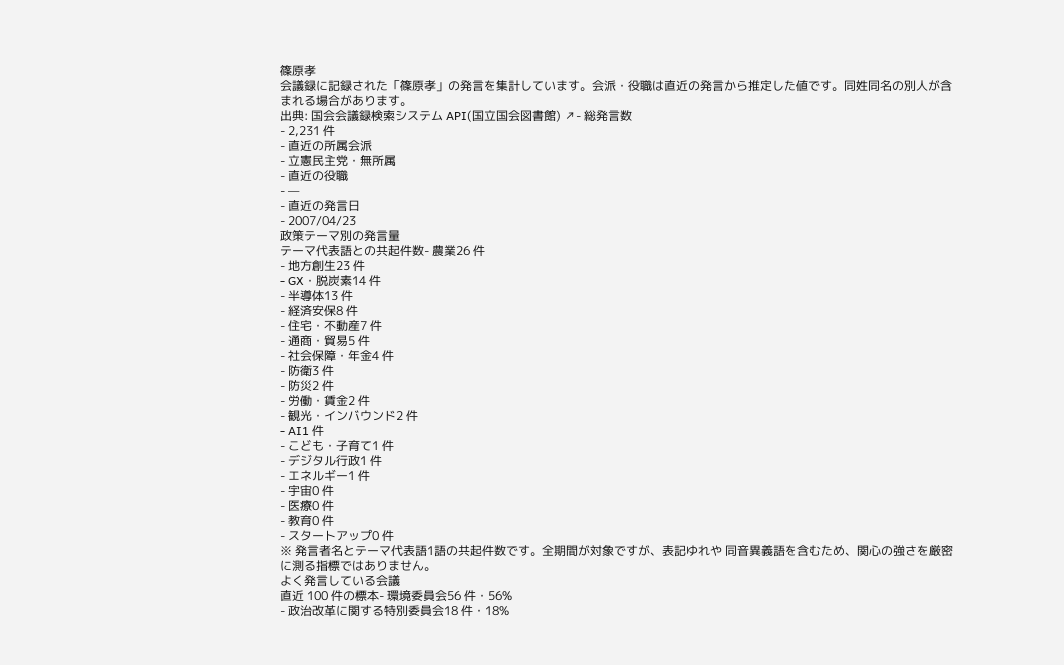篠原孝
会議録に記録された「篠原孝」の発言を集計しています。会派・役職は直近の発言から推定した値です。同姓同名の別人が含まれる場合があります。
出典: 国会会議録検索システム API(国立国会図書館) ↗- 総発言数
- 2,231 件
- 直近の所属会派
- 立憲民主党・無所属
- 直近の役職
- —
- 直近の発言日
- 2007/04/23
政策テーマ別の発言量
テーマ代表語との共起件数- 農業26 件
- 地方創生23 件
- GX・脱炭素14 件
- 半導体13 件
- 経済安保8 件
- 住宅・不動産7 件
- 通商・貿易5 件
- 社会保障・年金4 件
- 防衛3 件
- 防災2 件
- 労働・賃金2 件
- 観光・インバウンド2 件
- AI1 件
- こども・子育て1 件
- デジタル行政1 件
- エネルギー1 件
- 宇宙0 件
- 医療0 件
- 教育0 件
- スタートアップ0 件
※ 発言者名とテーマ代表語1語の共起件数です。全期間が対象ですが、表記ゆれや 同音異義語を含むため、関心の強さを厳密に測る指標ではありません。
よく発言している会議
直近 100 件の標本- 環境委員会56 件・56%
- 政治改革に関する特別委員会18 件・18%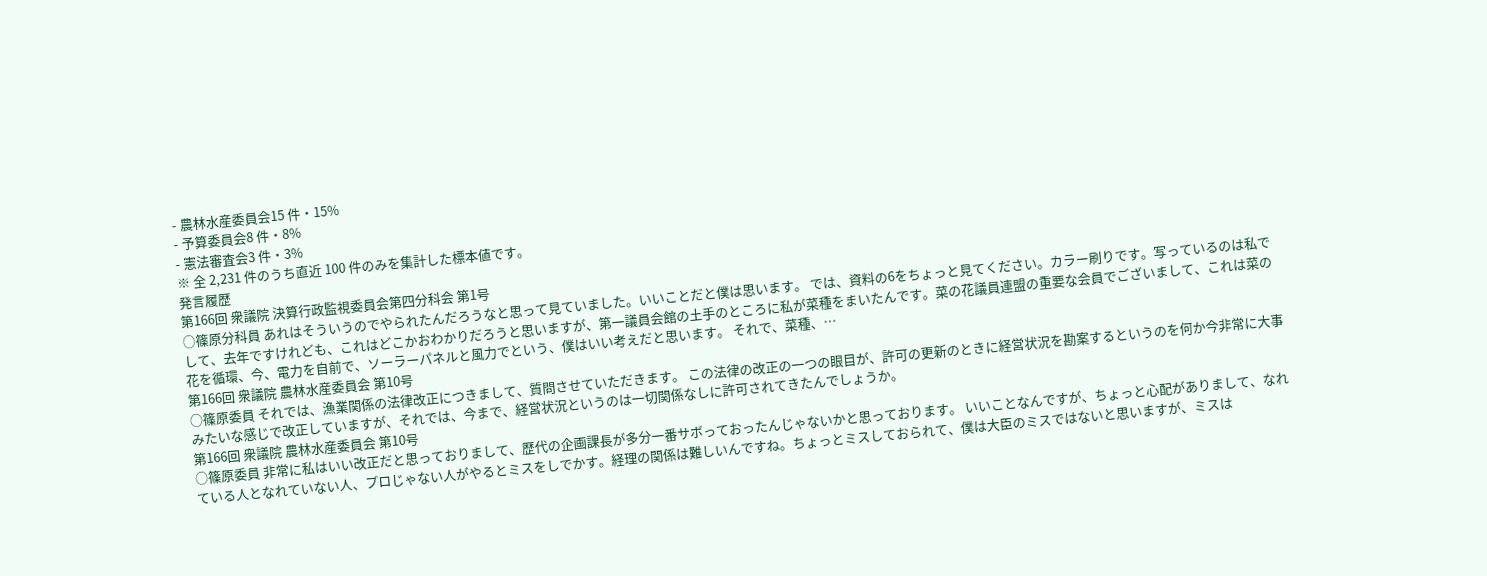- 農林水産委員会15 件・15%
- 予算委員会8 件・8%
- 憲法審査会3 件・3%
※ 全 2,231 件のうち直近 100 件のみを集計した標本値です。
発言履歴
第166回 衆議院 決算行政監視委員会第四分科会 第1号
○篠原分科員 あれはそういうのでやられたんだろうなと思って見ていました。いいことだと僕は思います。 では、資料の6をちょっと見てください。カラー刷りです。写っているのは私でして、去年ですけれども、これはどこかおわかりだろうと思いますが、第一議員会館の土手のところに私が菜種をまいたんです。菜の花議員連盟の重要な会員でございまして、これは菜の花を循環、今、電力を自前で、ソーラーパネルと風力でという、僕はいい考えだと思います。 それで、菜種、…
第166回 衆議院 農林水産委員会 第10号
○篠原委員 それでは、漁業関係の法律改正につきまして、質問させていただきます。 この法律の改正の一つの眼目が、許可の更新のときに経営状況を勘案するというのを何か今非常に大事みたいな感じで改正していますが、それでは、今まで、経営状況というのは一切関係なしに許可されてきたんでしょうか。
第166回 衆議院 農林水産委員会 第10号
○篠原委員 非常に私はいい改正だと思っておりまして、歴代の企画課長が多分一番サボっておったんじゃないかと思っております。 いいことなんですが、ちょっと心配がありまして、なれている人となれていない人、プロじゃない人がやるとミスをしでかす。経理の関係は難しいんですね。ちょっとミスしておられて、僕は大臣のミスではないと思いますが、ミスは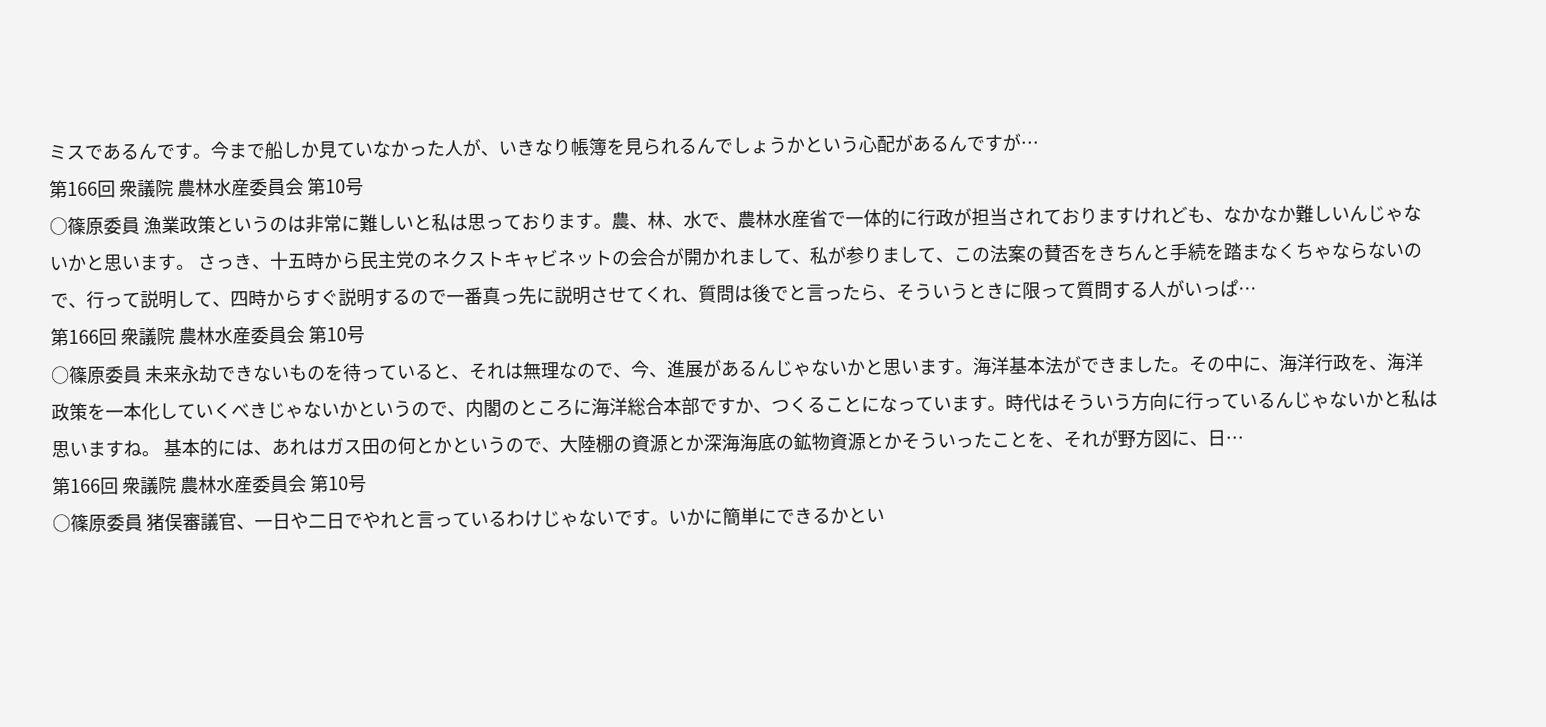ミスであるんです。今まで船しか見ていなかった人が、いきなり帳簿を見られるんでしょうかという心配があるんですが…
第166回 衆議院 農林水産委員会 第10号
○篠原委員 漁業政策というのは非常に難しいと私は思っております。農、林、水で、農林水産省で一体的に行政が担当されておりますけれども、なかなか難しいんじゃないかと思います。 さっき、十五時から民主党のネクストキャビネットの会合が開かれまして、私が参りまして、この法案の賛否をきちんと手続を踏まなくちゃならないので、行って説明して、四時からすぐ説明するので一番真っ先に説明させてくれ、質問は後でと言ったら、そういうときに限って質問する人がいっぱ…
第166回 衆議院 農林水産委員会 第10号
○篠原委員 未来永劫できないものを待っていると、それは無理なので、今、進展があるんじゃないかと思います。海洋基本法ができました。その中に、海洋行政を、海洋政策を一本化していくべきじゃないかというので、内閣のところに海洋総合本部ですか、つくることになっています。時代はそういう方向に行っているんじゃないかと私は思いますね。 基本的には、あれはガス田の何とかというので、大陸棚の資源とか深海海底の鉱物資源とかそういったことを、それが野方図に、日…
第166回 衆議院 農林水産委員会 第10号
○篠原委員 猪俣審議官、一日や二日でやれと言っているわけじゃないです。いかに簡単にできるかとい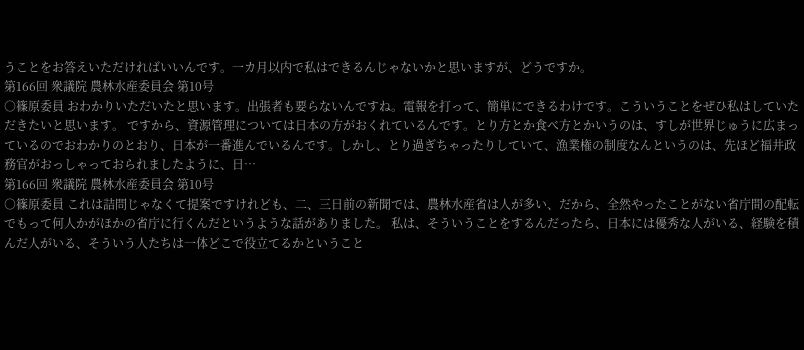うことをお答えいただければいいんです。一カ月以内で私はできるんじゃないかと思いますが、どうですか。
第166回 衆議院 農林水産委員会 第10号
○篠原委員 おわかりいただいたと思います。出張者も要らないんですね。電報を打って、簡単にできるわけです。こういうことをぜひ私はしていただきたいと思います。 ですから、資源管理については日本の方がおくれているんです。とり方とか食べ方とかいうのは、すしが世界じゅうに広まっているのでおわかりのとおり、日本が一番進んでいるんです。しかし、とり過ぎちゃったりしていて、漁業権の制度なんというのは、先ほど福井政務官がおっしゃっておられましたように、日…
第166回 衆議院 農林水産委員会 第10号
○篠原委員 これは詰問じゃなくて提案ですけれども、二、三日前の新聞では、農林水産省は人が多い、だから、全然やったことがない省庁間の配転でもって何人かがほかの省庁に行くんだというような話がありました。 私は、そういうことをするんだったら、日本には優秀な人がいる、経験を積んだ人がいる、そういう人たちは一体どこで役立てるかということ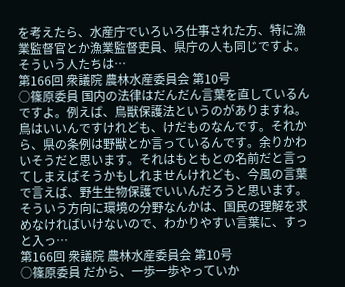を考えたら、水産庁でいろいろ仕事された方、特に漁業監督官とか漁業監督吏員、県庁の人も同じですよ。そういう人たちは…
第166回 衆議院 農林水産委員会 第10号
○篠原委員 国内の法律はだんだん言葉を直しているんですよ。例えば、鳥獣保護法というのがありますね。鳥はいいんですけれども、けだものなんです。それから、県の条例は野獣とか言っているんです。余りかわいそうだと思います。それはもともとの名前だと言ってしまえばそうかもしれませんけれども、今風の言葉で言えば、野生生物保護でいいんだろうと思います。そういう方向に環境の分野なんかは、国民の理解を求めなければいけないので、わかりやすい言葉に、すっと入っ…
第166回 衆議院 農林水産委員会 第10号
○篠原委員 だから、一歩一歩やっていか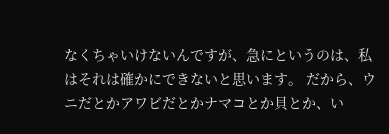なくちゃいけないんですが、急にというのは、私はそれは確かにできないと思います。 だから、ウニだとかアワビだとかナマコとか貝とか、い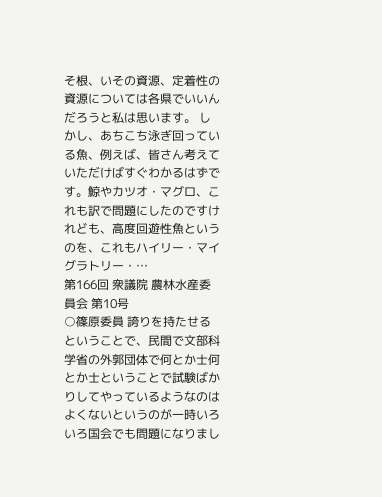そ根、いその資源、定着性の資源については各県でいいんだろうと私は思います。 しかし、あちこち泳ぎ回っている魚、例えば、皆さん考えていただけばすぐわかるはずです。鯨やカツオ・マグロ、これも訳で問題にしたのですけれども、高度回遊性魚というのを、これもハイリー・マイグラトリー・…
第166回 衆議院 農林水産委員会 第10号
○篠原委員 誇りを持たせるということで、民間で文部科学省の外郭団体で何とか士何とか士ということで試験ばかりしてやっているようなのはよくないというのが一時いろいろ国会でも問題になりまし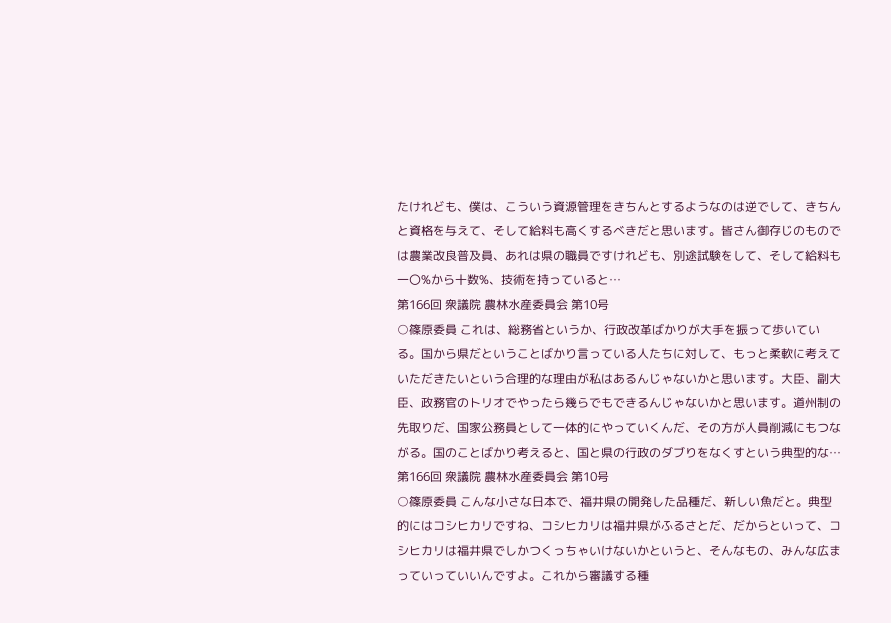たけれども、僕は、こういう資源管理をきちんとするようなのは逆でして、きちんと資格を与えて、そして給料も高くするべきだと思います。皆さん御存じのものでは農業改良普及員、あれは県の職員ですけれども、別途試験をして、そして給料も一〇%から十数%、技術を持っていると…
第166回 衆議院 農林水産委員会 第10号
○篠原委員 これは、総務省というか、行政改革ばかりが大手を振って歩いている。国から県だということばかり言っている人たちに対して、もっと柔軟に考えていただきたいという合理的な理由が私はあるんじゃないかと思います。大臣、副大臣、政務官のトリオでやったら幾らでもできるんじゃないかと思います。道州制の先取りだ、国家公務員として一体的にやっていくんだ、その方が人員削減にもつながる。国のことばかり考えると、国と県の行政のダブりをなくすという典型的な…
第166回 衆議院 農林水産委員会 第10号
○篠原委員 こんな小さな日本で、福井県の開発した品種だ、新しい魚だと。典型的にはコシヒカリですね、コシヒカリは福井県がふるさとだ、だからといって、コシヒカリは福井県でしかつくっちゃいけないかというと、そんなもの、みんな広まっていっていいんですよ。これから審議する種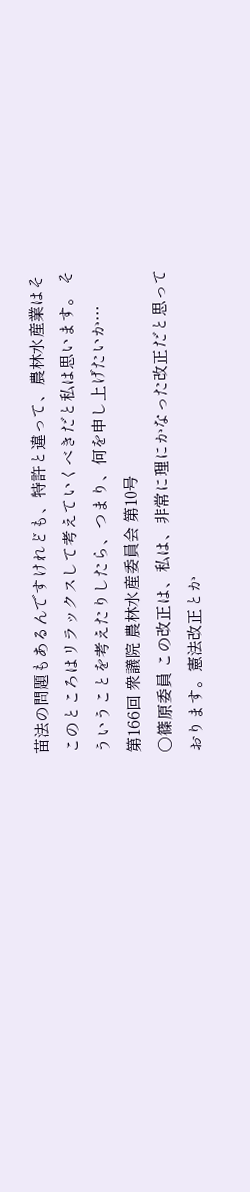苗法の問題もあるんですけれども、特許と違って、農林水産業はそこのところはリラックスして考えていくべきだと私は思います。 そういうことを考えたりしたら、つまり、何を申し上げたいか…
第166回 衆議院 農林水産委員会 第10号
○篠原委員 この改正は、私は、非常に理にかなった改正だと思っております。憲法改正とか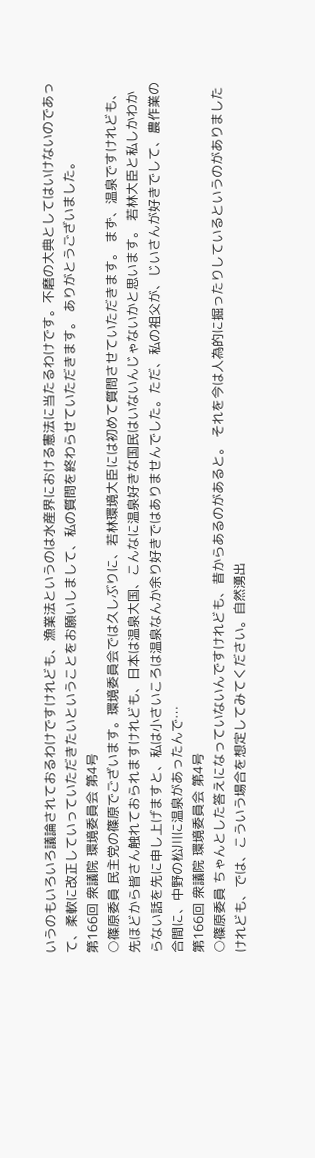いうのもいろいろ議論されておるわけですけれども、漁業法というのは水産界における憲法に当たるわけです。不磨の大典としてはいけないのであって、柔軟に改正していっていただきたいということをお願いしまして、私の質問を終わらせていただきます。 ありがとうございました。
第166回 衆議院 環境委員会 第4号
○篠原委員 民主党の篠原でございます。環境委員会では久しぶりに、若林環境大臣には初めて質問させていただきます。 まず、温泉ですけれども、先ほどから皆さん触れておられますけれども、日本は温泉大国、こんなに温泉好きな国民はいないんじゃないかと思います。 若林大臣と私しかわからない話を先に申し上げますと、私は小さいころは温泉なんか余り好きではありませんでした。ただ、私の祖父が、じいさんが好きでして、農作業の合間に、中野の松川に温泉があったんで…
第166回 衆議院 環境委員会 第4号
○篠原委員 ちゃんとした答えになっていないんですけれども、昔からあるのがあると。 それを今は人為的に掘ったりしているというのがありましたけれども、では、こういう場合を想定してみてください。自然湧出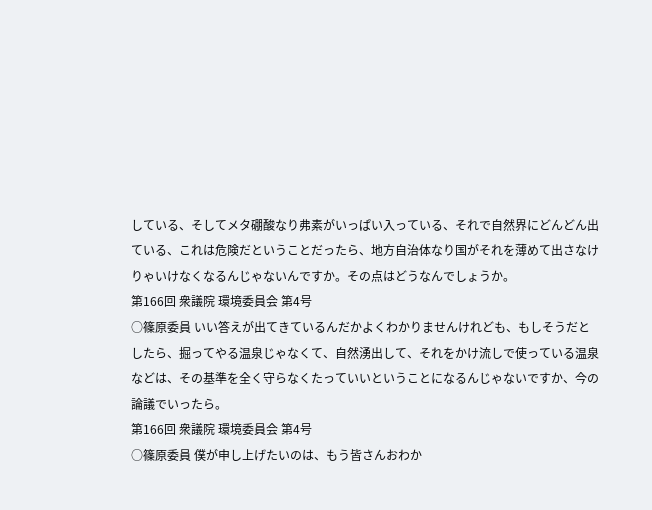している、そしてメタ硼酸なり弗素がいっぱい入っている、それで自然界にどんどん出ている、これは危険だということだったら、地方自治体なり国がそれを薄めて出さなけりゃいけなくなるんじゃないんですか。その点はどうなんでしょうか。
第166回 衆議院 環境委員会 第4号
○篠原委員 いい答えが出てきているんだかよくわかりませんけれども、もしそうだとしたら、掘ってやる温泉じゃなくて、自然湧出して、それをかけ流しで使っている温泉などは、その基準を全く守らなくたっていいということになるんじゃないですか、今の論議でいったら。
第166回 衆議院 環境委員会 第4号
○篠原委員 僕が申し上げたいのは、もう皆さんおわか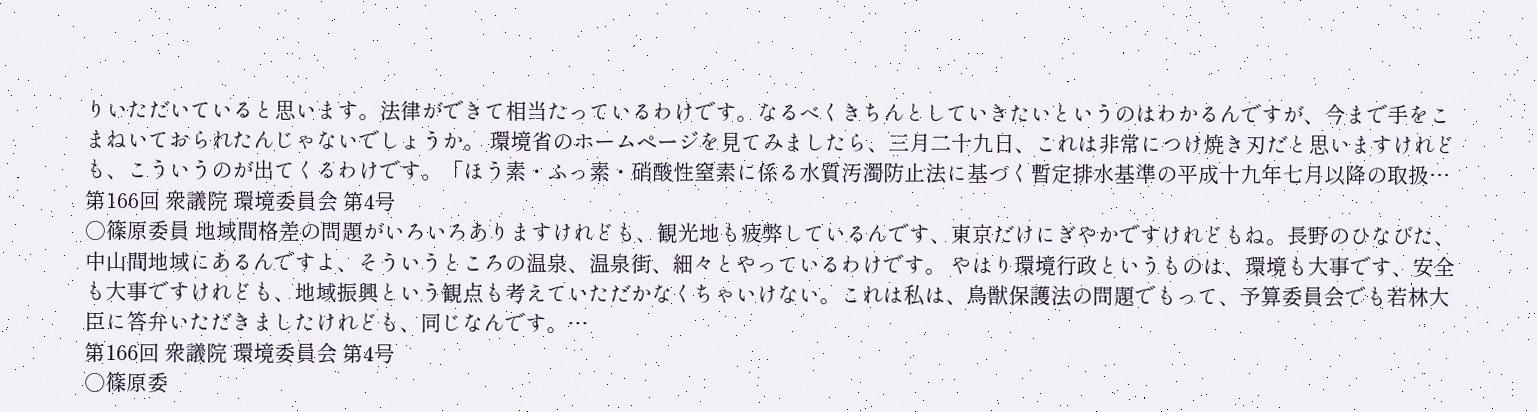りいただいていると思います。法律ができて相当たっているわけです。なるべくきちんとしていきたいというのはわかるんですが、今まで手をこまねいておられたんじゃないでしょうか。 環境省のホームページを見てみましたら、三月二十九日、これは非常につけ焼き刃だと思いますけれども、こういうのが出てくるわけです。「ほう素・ふっ素・硝酸性窒素に係る水質汚濁防止法に基づく暫定排水基準の平成十九年七月以降の取扱…
第166回 衆議院 環境委員会 第4号
○篠原委員 地域間格差の問題がいろいろありますけれども、観光地も疲弊しているんです、東京だけにぎやかですけれどもね。長野のひなびた、中山間地域にあるんですよ、そういうところの温泉、温泉街、細々とやっているわけです。 やはり環境行政というものは、環境も大事です、安全も大事ですけれども、地域振興という観点も考えていただかなくちゃいけない。これは私は、鳥獣保護法の問題でもって、予算委員会でも若林大臣に答弁いただきましたけれども、同じなんです。…
第166回 衆議院 環境委員会 第4号
○篠原委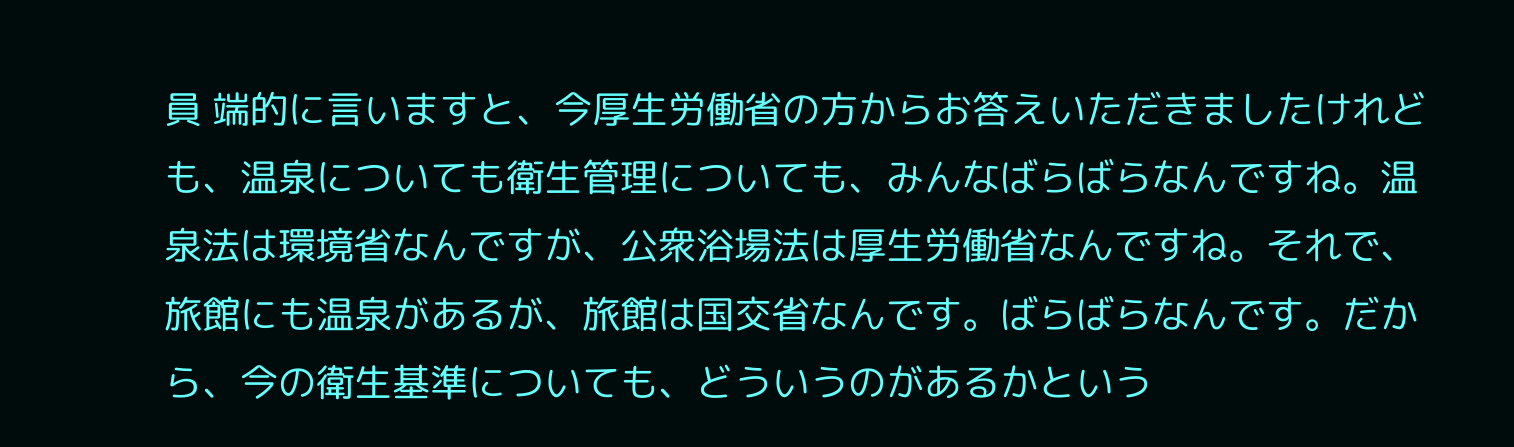員 端的に言いますと、今厚生労働省の方からお答えいただきましたけれども、温泉についても衛生管理についても、みんなばらばらなんですね。温泉法は環境省なんですが、公衆浴場法は厚生労働省なんですね。それで、旅館にも温泉があるが、旅館は国交省なんです。ばらばらなんです。だから、今の衛生基準についても、どういうのがあるかという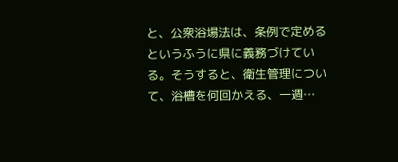と、公衆浴場法は、条例で定めるというふうに県に義務づけている。そうすると、衛生管理について、浴槽を何回かえる、一週…